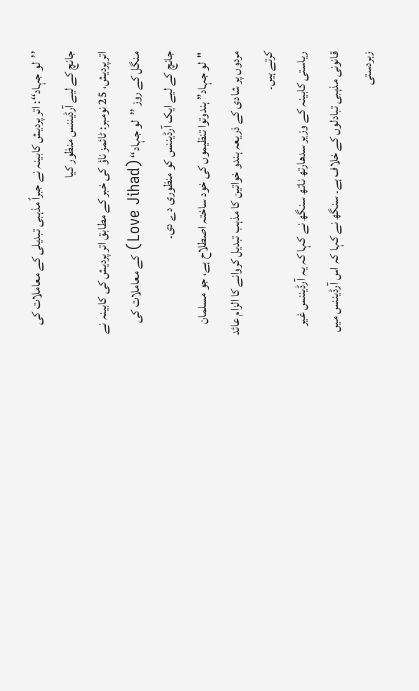’’لو جہاد‘‘: اتر پردیش کابینہ نے جبراً مذہبی تبدیلی کے معاملات کی جانچ کے لیے آرڈیننس منظور کیا
اترپردیش، 25 نومبر: ٹائمز ناؤ کی خبر کے مطابق اتر پردیش کی کابینہ نے منگل کے روز ’’لو جہاد‘‘ (Love Jihad) کے معاملات کی جانچ کے لیے ایک آرڈیننس کو منظوری دے دی۔
"لو جہاد” ہندوتوا تنظیموں کی خود ساختہ اصطلاح ہے، جو مسلمان مردوں پر شادی کے ذریعہ ہندو خواتین کا مذہب تبدیل کروانے کا الزام عائد کرتے ہیں۔
ریاستی کابینہ کے وزیر سدھارتھ ناتھ سنگھ نے کہا کہ یہ آرڈیننس غیر قانونی مذہبی تبادلوں کے خلاف ہے۔ سنگھ نے کہا کہ اس آرڈیننس میں زبردستی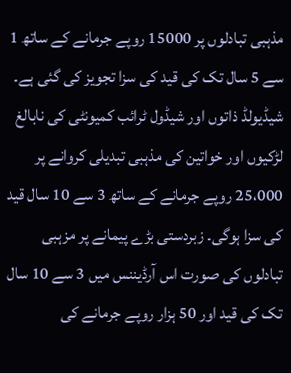مذہبی تبادلوں پر 15000 روپے جرمانے کے ساتھ 1 سے 5 سال تک کی قید کی سزا تجویز کی گئی ہے۔
شیڈیولڈ ذاتوں اور شیڈول ٹرائب کمیونٹی کی نابالغ لڑکیوں اور خواتین کی مذہبی تبدیلی کروانے پر 25،000 روپے جرمانے کے ساتھ 3 سے 10 سال قید کی سزا ہوگی۔ زبردستی بڑے پیمانے پر مزہبی تبادلوں کی صورت اس آرڈیننس میں 3 سے 10 سال تک کی قید اور 50 ہزار روپے جرمانے کی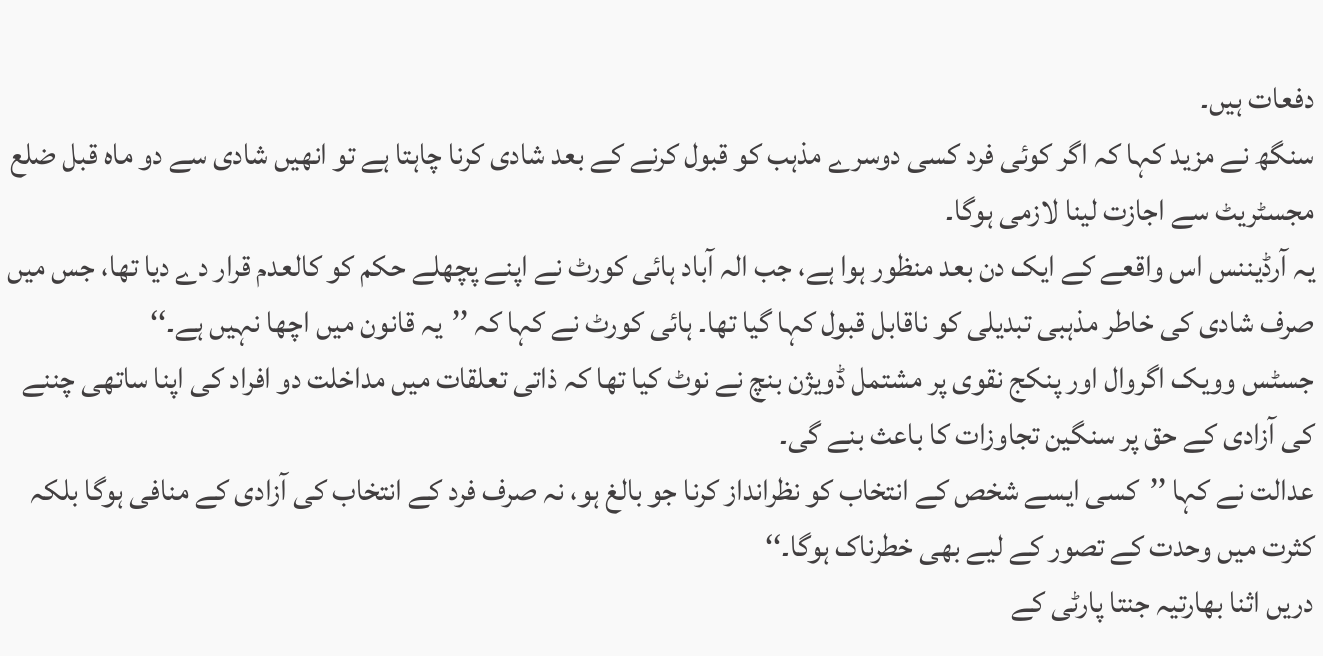دفعات ہیں۔
سنگھ نے مزید کہا کہ اگر کوئی فرد کسی دوسرے مذہب کو قبول کرنے کے بعد شادی کرنا چاہتا ہے تو انھیں شادی سے دو ماہ قبل ضلع مجسٹریٹ سے اجازت لینا لازمی ہوگا۔
یہ آرڈیننس اس واقعے کے ایک دن بعد منظور ہوا ہے، جب الہ آباد ہائی کورٹ نے اپنے پچھلے حکم کو کالعدم قرار دے دیا تھا، جس میں صرف شادی کی خاطر مذہبی تبدیلی کو ناقابل قبول کہا گیا تھا۔ ہائی کورٹ نے کہا کہ ’’یہ قانون میں اچھا نہیں ہے۔‘‘
جسٹس وویک اگروال اور پنکج نقوی پر مشتمل ڈویژن بنچ نے نوٹ کیا تھا کہ ذاتی تعلقات میں مداخلت دو افراد کی اپنا ساتھی چننے کی آزادی کے حق پر سنگین تجاوزات کا باعث بنے گی۔
عدالت نے کہا ’’کسی ایسے شخص کے انتخاب کو نظرانداز کرنا جو بالغ ہو، نہ صرف فرد کے انتخاب کی آزادی کے منافی ہوگا بلکہ کثرت میں وحدت کے تصور کے لیے بھی خطرناک ہوگا۔‘‘
دریں اثنا بھارتیہ جنتا پارٹی کے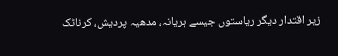زیر اقتدار دیگر ریاستوں جیسے ہریانہ، مدھیہ پردیش، کرناٹک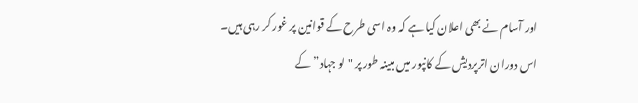اور آسام نے بھی اعلان کیا ہے کہ وہ اسی طرح کے قوانین پر غور کر رہی ہیں۔
اس دوران اترپردیش کے کانپور میں مبینہ طور پر "لو جہاد” کے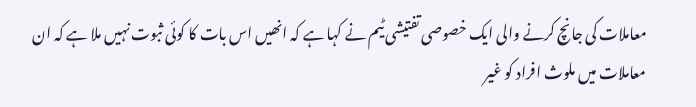معاملات کی جانچ کرنے والی ایک خصوصی تفتیشی ٹیم نے کہا ہے کہ انھیں اس بات کا کوئی ثبوت نہیں ملا ہے کہ ان معاملات میں ملوث افراد کو غیر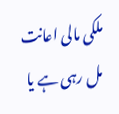ملکی مالی اعانت مل رہی ہے یا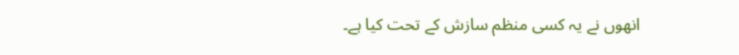انھوں نے یہ کسی منظم سازش کے تحت کیا ہے۔